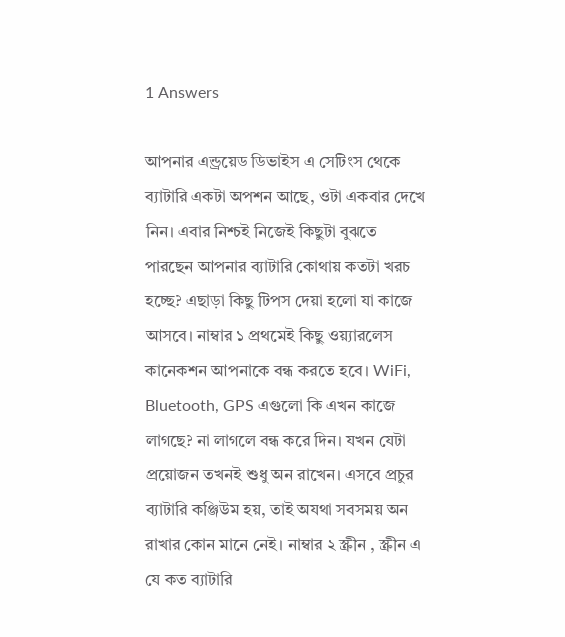1 Answers

আপনার এন্ড্রয়েড ডিভাইস এ সেটিংস থেকে ব্যাটারি একটা অপশন আছে, ওটা একবার দেখে নিন। এবার নিশ্চই নিজেই কিছুটা বুঝতে পারছেন আপনার ব্যাটারি কোথায় কতটা খরচ হচ্ছে? এছাড়া কিছু টিপস দেয়া হলো যা কাজে আসবে। নাম্বার ১ প্রথমেই কিছু ওয়্যারলেস কানেকশন আপনাকে বন্ধ করতে হবে। WiFi, Bluetooth, GPS এগুলো কি এখন কাজে লাগছে? না লাগলে বন্ধ করে দিন। যখন যেটা প্রয়োজন তখনই শুধু অন রাখেন। এসবে প্রচুর ব্যাটারি কঞ্জিউম হয়, তাই অযথা সবসময় অন রাখার কোন মানে নেই। নাম্বার ২ স্ক্রীন , স্ক্রীন এ যে কত ব্যাটারি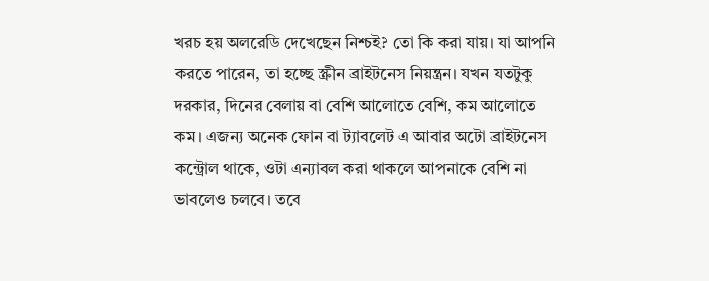খরচ হয় অলরেডি দেখেছেন নিশ্চই? তো কি করা যায়। যা আপনি করতে পারেন, তা হচ্ছে স্ক্রীন ব্রাইটনেস নিয়ন্ত্রন। যখন যতটুকু দরকার, দিনের বেলায় বা বেশি আলোতে বেশি, কম আলোতে কম। এজন্য অনেক ফোন বা ট্যাবলেট এ আবার অটো ব্রাইটনেস কন্ট্রোল থাকে, ওটা এন্যাবল করা থাকলে আপনাকে বেশি না ভাবলেও চলবে। তবে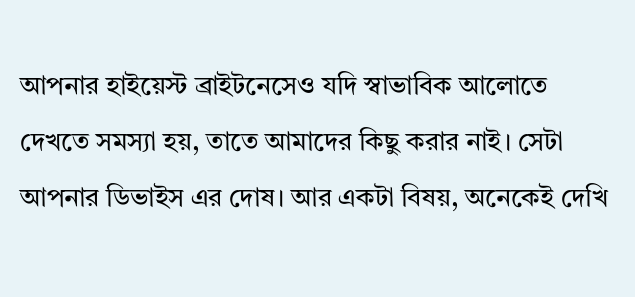আপনার হাইয়েস্ট ব্রাইটনেসেও যদি স্বাভাবিক আলোতে দেখতে সমস্যা হয়, তাতে আমাদের কিছু করার নাই। সেটা আপনার ডিভাইস এর দোষ। আর একটা বিষয়, অনেকেই দেখি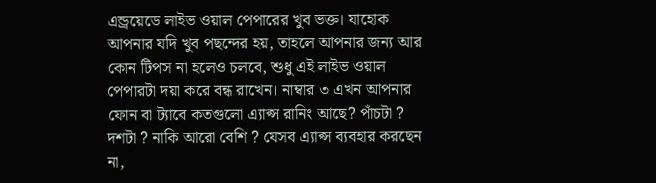এন্ড্রয়েডে লাইভ ওয়াল পেপারের খুব ভক্ত। যাহোক আপনার যদি খুব পছন্দের হয়, তাহলে আপনার জন্য আর কোন টিপস না হলেও চলবে, শুধু এই লাইভ ওয়াল পেপারটা দয়া করে বন্ধ রাখেন। নাম্বার ৩ এখন আপনার ফোন বা ট্যাবে কতগুলো এ্যাপ্স রানিং আছে? পাঁচটা ? দশটা ? নাকি আরো বেশি ? যেসব এ্যাপ্স ব্যবহার করছেন না,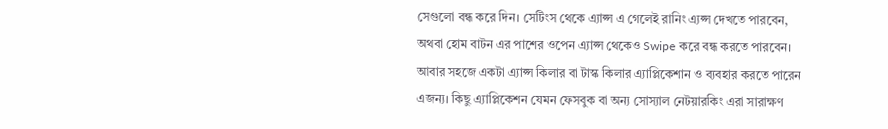সেগুলো বন্ধ করে দিন। সেটিংস থেকে এ্যাপ্স এ গেলেই রানিং এ্যপ্স দেখতে পারবেন, অথবা হোম বাটন এর পাশের ওপেন এ্যাপ্স থেকেও Swipe করে বন্ধ করতে পারবেন। আবার সহজে একটা এ্যাপ্স কিলার বা টাস্ক কিলার এ্যাপ্লিকেশান ও ব্যবহার করতে পারেন এজন্য। কিছু এ্যাপ্লিকেশন যেমন ফেসবুক বা অন্য সোস্যাল নেটয়ারকিং এরা সারাক্ষণ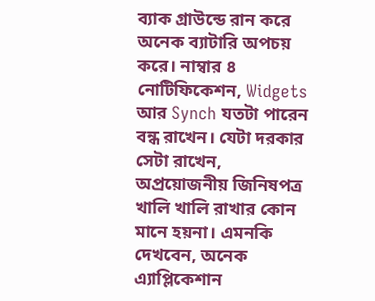ব্যাক গ্রাউন্ডে রান করে অনেক ব্যাটারি অপচয় করে। নাম্বার ৪ নোটিফিকেশন, Widgets আর Synch যতটা পারেন বন্ধ রাখেন। যেটা দরকার সেটা রাখেন, অপ্রয়োজনীয় জিনিষপত্র খালি খালি রাখার কোন মানে হয়না। এমনকি দেখবেন, অনেক এ্যাপ্লিকেশান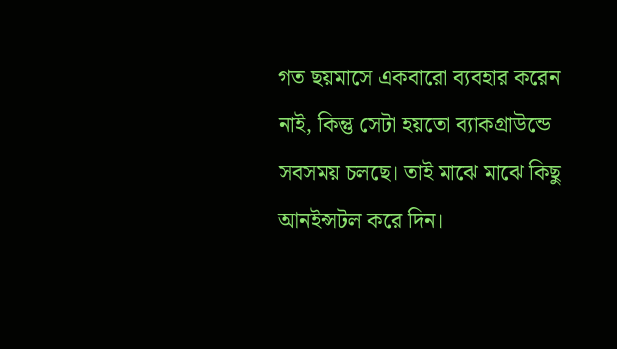গত ছয়মাসে একবারো ব্যবহার করেন নাই, কিন্তু সেটা হয়তো ব্যাকগ্রাউন্ডে সবসময় চলছে। তাই মাঝে মাঝে কিছু আনইন্সটল করে দিন।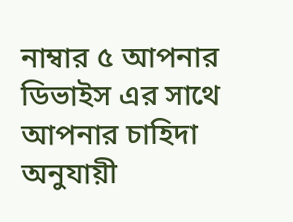নাম্বার ৫ আপনার ডিভাইস এর সাথে আপনার চাহিদা অনুযায়ী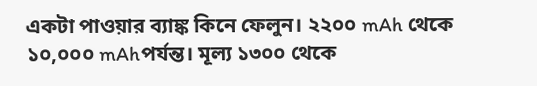একটা পাওয়ার ব্যাঙ্ক কিনে ফেলুন। ২২০০ mAh থেকে ১০,০০০ mAhপর্যন্ত। মূল্য ১৩০০ থেকে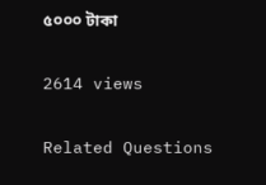৫০০০ টাকা

2614 views

Related Questions